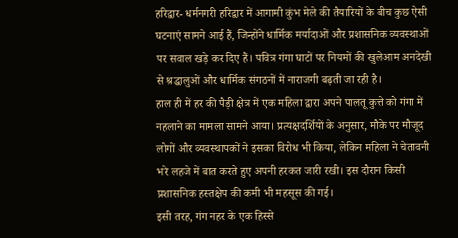हरिद्वार- धर्मनगरी हरिद्वार में आगामी कुंभ मेले की तैयारियों के बीच कुछ ऐसी घटनाएं सामने आई हैं, जिन्होंने धार्मिक मर्यादाओं और प्रशासनिक व्यवस्थाओं पर सवाल खड़े कर दिए हैं। पवित्र गंगा घाटों पर नियमों की खुलेआम अनदेखी से श्रद्धालुओं और धार्मिक संगठनों में नाराजगी बढ़ती जा रही है।
हाल ही में हर की पैड़ी क्षेत्र में एक महिला द्वारा अपने पालतू कुत्ते को गंगा में नहलाने का मामला सामने आया। प्रत्यक्षदर्शियों के अनुसार, मौके पर मौजूद लोगों और व्यवस्थापकों ने इसका विरोध भी किया, लेकिन महिला ने चेतावनी भरे लहजे में बात करते हुए अपनी हरकत जारी रखी। इस दौरान किसी प्रशासनिक हस्तक्षेप की कमी भी महसूस की गई।
इसी तरह, गंग नहर के एक हिस्से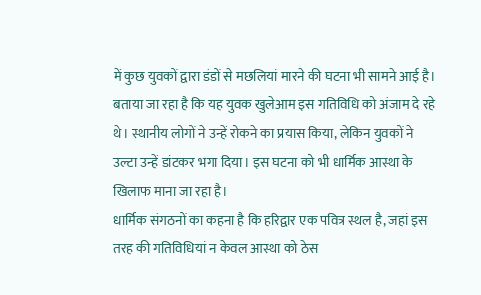में कुछ युवकों द्वारा डंडों से मछलियां मारने की घटना भी सामने आई है। बताया जा रहा है कि यह युवक खुलेआम इस गतिविधि को अंजाम दे रहे थे। स्थानीय लोगों ने उन्हें रोकने का प्रयास किया, लेकिन युवकों ने उल्टा उन्हें डांटकर भगा दिया। इस घटना को भी धार्मिक आस्था के खिलाफ माना जा रहा है।
धार्मिक संगठनों का कहना है कि हरिद्वार एक पवित्र स्थल है, जहां इस तरह की गतिविधियां न केवल आस्था को ठेस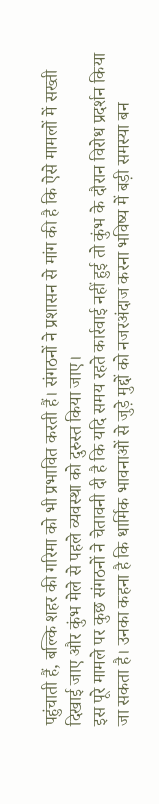पहुंचाती हैं, बल्कि शहर की गरिमा को भी प्रभावित करती हैं। संगठनों ने प्रशासन से मांग की है कि ऐसे मामलों में सख्ती दिखाई जाए और कुंभ मेले से पहले व्यवस्था को दुरुस्त किया जाए।
इस पूरे मामले पर कुछ संगठनों ने चेतावनी दी है कि यदि समय रहते कार्रवाई नहीं हुई तो कुंभ के दौरान विरोध प्रदर्शन किया जा सकता है। उनका कहना है कि धार्मिक भावनाओं से जुड़े मुद्दों को नजरअंदाज करना भविष्य में बड़ी समस्या बन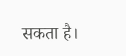सकता है।